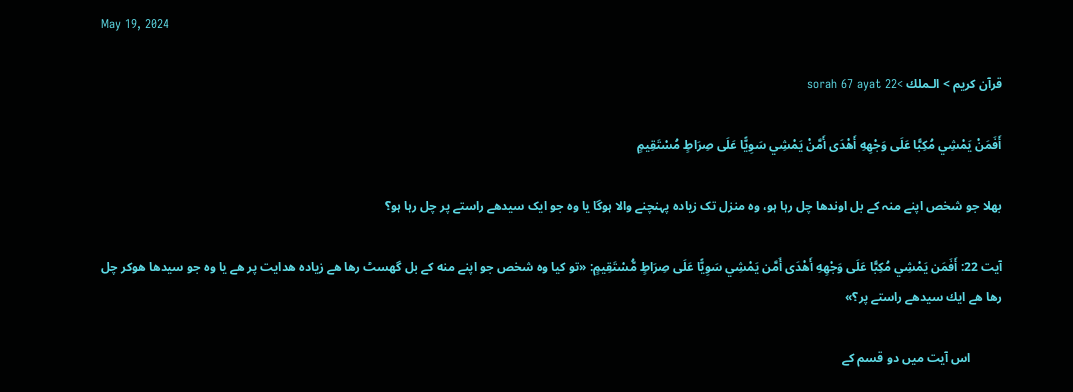May 19, 2024

قرآن کریم > الـملك >sorah 67 ayat 22

أَفَمَنْ يَمْشِي مُكِبًّا عَلَى وَجْهِهِ أَهْدَى أَمَّنْ يَمْشِي سَوِيًّا عَلَى صِرَاطٍ مُسْتَقِيمٍ

بھلا جو شخص اپنے منہ کے بل اوندھا چل رہا ہو، وہ منزل تک زیادہ پہنچنے والا ہوگا یا وہ جو ایک سیدھے راستے پر چل رہا ہو؟

آيت 22: أَفَمَن يَمْشِي مُكِبًّا عَلَى وَجْهِهِ أَهْدَى أَمَّن يَمْشِي سَوِيًّا عَلَى صِرَاطٍ مُّسْتَقِيمٍ: «تو كيا وه شخص جو اپنے منه كے بل گھسٹ رها هے زياده هدايت پر هے يا وه جو سيدھا هوكر چل رها هے ايك سيدهے راستے پر؟»

          اس آيت ميں دو قسم كے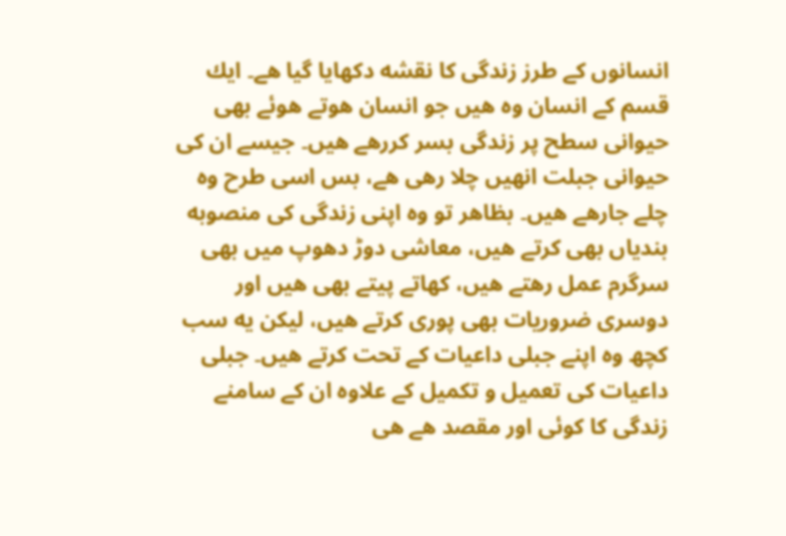انسانوں كے طرز زندگى كا نقشه دكھايا گيا هے۔ ايك قسم كے انسان وه هيں جو انسان هوتے هوئے بھى حيوانى سطح پر زندگى بسر كررهے هيں۔ جيسے ان كى حيوانى جبلت انهيں چلا رهى هے، بس اسى طرح وه چلے جارهے هيں۔ بظاهر تو وه اپنى زندگى كى منصوبه بندياں بھى كرتے هيں، معاشى دوڑ دھوپ ميں بھى سرگرم عمل رهتے هيں، كھاتے پيتے بھى هيں اور دوسرى ضروريات بھى پورى كرتے هيں، ليكن يه سب كچھ وه اپنے جبلى داعيات كے تحت كرتے هيں۔ جبلى داعيات كى تعميل و تكميل كے علاوه ان كے سامنے زندگى كا كوئى اور مقصد هے هى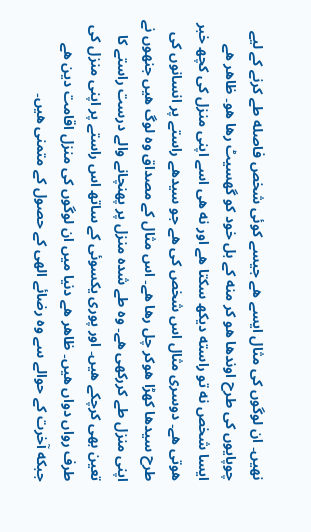نهيں۔ ان لوگوں كى مثال ايسے هے جيسے كوئى شخص فاصله طے كرنے كے ليے چوپايوں كى طرح اوندھا هو كر منه كے بل خود كو گھسيٹ رها هو۔ ظاهر هے ايسا شخص نه تو راسته ديكھ سكتا هے اور نه هى اسے اپنى منزل كى كچھ خبر هوتى هے۔ دوسرى مثال اس شخص كى هے جو سيدھے راستے پر انسانوں كى طرح سيدھا كھڑا هوكر چل رها هے۔ اس مثال كے مصداق وه لوگ هيں جنهوں نے اپنى منزل طے كرركھى هے۔ وه طے شده منزل پر پهنچانے والے درست راستے كا تعين بھى كرچكے هيں۔ اور پورى يكسوئى كے ساتھ اس راستے پر اپنى منزل كى طرف رواں دواں هيں۔ ظاهر هے دنيا ميں ان لوگوں كى منزل اقامت دين هے جبكه آخرت كے حوالے سے وه رضائے الهى كے حصول كے متمنى هيں۔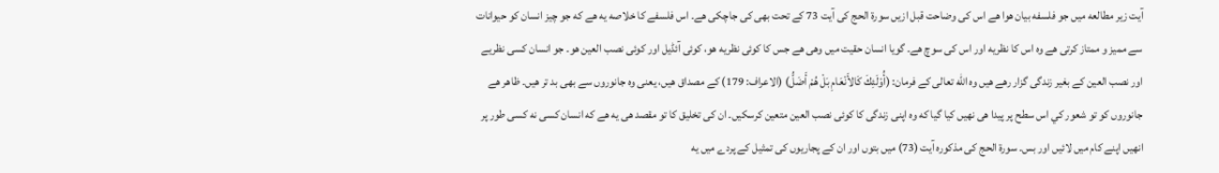آيت زير مطالعه ميں جو فلسفه بيان هوا هے اس كى وضاحت قبل ازيں سورة الحج كى آيت 73 كے تحت بھى كى جاچكى هے۔ اس فلسفے كا خلاصه يه هے كه جو چيز انسان كو حيوانات سے مميز و ممتاز كرتى هے وه اس كا نظريه اور اس كى سوچ هے۔ گويا انسان حقيت ميں وهى هے جس كا كوئى نظريه هو، كوئى آئڈيل اور كوئى نصب العين هو۔ جو انسان كسى نظريے اور نصب العين كے بغير زندگى گزار رهے هيں وه الله تعالى كے فرمان: (أُوْلَئِكَ كَالأَنْعَامِ بَلْ هُمْ أَضَلُّ) (الاعراف: 179) كے مصداق هيں، يعنى وه جانوروں سے بھى بد تر هيں۔ ظاهر هے جانوروں كو تو شعور كي اس سطح پر پيدا هى نهيں كيا گيا كه وه اپنى زندگى كا كوئى نصب العين متعين كرسكيں۔ ان كى تخليق كا تو مقصد هى يه هے كه انسان كسى نه كسى طور پر انهيں اپنے كام ميں لائيں اور بس۔ سورة الحج كى مذكوره آيت (73) ميں بتوں اور ان كے پجاريوں كى تمثيل كے پردے ميں يه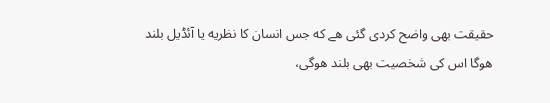حقيقت بھى واضح كردى گئى هے كه جس انسان كا نظريه يا آئڈيل بلند هوگا اس كى شخصيت بھى بلند هوگى،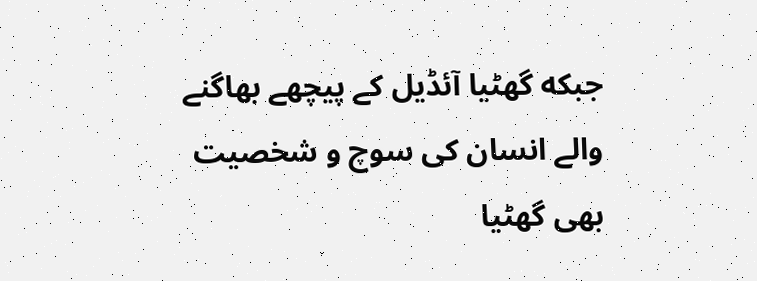جبكه گھٹيا آئڈيل كے پيچھے بھاگنے والے انسان كى سوچ و شخصيت بھى گھٹيا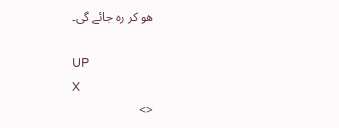هو كر ره جائے گى۔

UP
X
<>